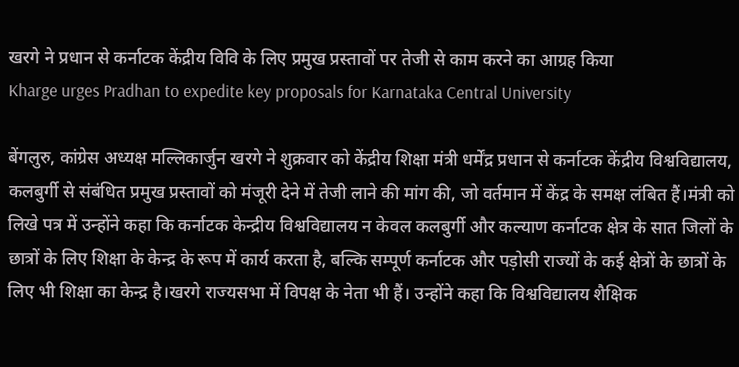खरगे ने प्रधान से कर्नाटक केंद्रीय विवि के लिए प्रमुख प्रस्तावों पर तेजी से काम करने का आग्रह किया
Kharge urges Pradhan to expedite key proposals for Karnataka Central University

बेंगलुरु, कांग्रेस अध्यक्ष मल्लिकार्जुन खरगे ने शुक्रवार को केंद्रीय शिक्षा मंत्री धर्मेंद्र प्रधान से कर्नाटक केंद्रीय विश्वविद्यालय, कलबुर्गी से संबंधित प्रमुख प्रस्तावों को मंजूरी देने में तेजी लाने की मांग की, जो वर्तमान में केंद्र के समक्ष लंबित हैं।मंत्री को लिखे पत्र में उन्होंने कहा कि कर्नाटक केन्द्रीय विश्वविद्यालय न केवल कलबुर्गी और कल्याण कर्नाटक क्षेत्र के सात जिलों के छात्रों के लिए शिक्षा के केन्द्र के रूप में कार्य करता है, बल्कि सम्पूर्ण कर्नाटक और पड़ोसी राज्यों के कई क्षेत्रों के छात्रों के लिए भी शिक्षा का केन्द्र है।खरगे राज्यसभा में विपक्ष के नेता भी हैं। उन्होंने कहा कि विश्वविद्यालय शैक्षिक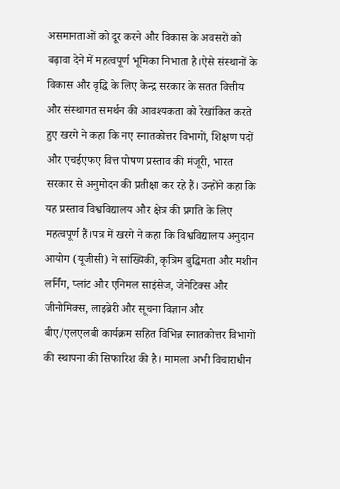असमानताओं को दूर करने और विकास के अवसरों को बढ़ावा देने में महत्वपूर्ण भूमिका निभाता है।ऐसे संस्थानों के विकास और वृद्धि के लिए केन्द्र सरकार के सतत वित्तीय और संस्थागत समर्थन की आवश्यकता को रेखांकित करते हुए खरगे ने कहा कि नए स्नातकोत्तर विभागों, शिक्षण पदों और एचईएफए वित्त पोषण प्रस्ताव की मंजूरी, भारत सरकार से अनुमोदन की प्रतीक्षा कर रहे हैं। उन्होंने कहा कि यह प्रस्ताव विश्वविद्यालय और क्षेत्र की प्रगति के लिए महत्वपूर्ण हैं।पत्र में खरगे ने कहा कि विश्वविद्यालय अनुदान आयोग (यूजीसी) ने सांख्यिकी, कृत्रिम बुद्धिमता और मशीन लर्निंग, प्लांट और एनिमल साइंसेज, जेनेटिक्स और जीनोमिक्स, लाइब्रेरी और सूचना विज्ञान और बीए/एलएलबी कार्यक्रम सहित विभिन्न स्नातकोत्तर विभागों की स्थापना की सिफारिश की है। मामला अभी विचाराधीन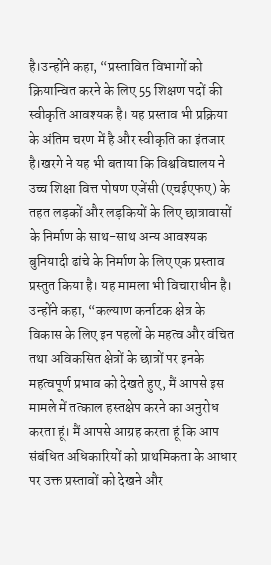है।उन्होंने कहा, “प्रस्तावित विभागों को क्रियान्वित करने के लिए 55 शिक्षण पदों की स्वीकृति आवश्यक है। यह प्रस्ताव भी प्रक्रिया के अंतिम चरण में है और स्वीकृति का इंतजार है।खरगे ने यह भी बताया कि विश्वविद्यालय ने उच्च शिक्षा वित्त पोषण एजेंसी (एचईएफए) के तहत लड़कों और लड़कियों के लिए छात्रावासों के निर्माण के साथ-साथ अन्य आवश्यक बुनियादी ढांचे के निर्माण के लिए एक प्रस्ताव प्रस्तुत किया है। यह मामला भी विचाराधीन है।
उन्होंने कहा, “कल्याण कर्नाटक क्षेत्र के विकास के लिए इन पहलों के महत्व और वंचित तथा अविकसित क्षेत्रों के छात्रों पर इनके महत्वपूर्ण प्रभाव को देखते हुए, मैं आपसे इस मामले में तत्काल हस्तक्षेप करने का अनुरोध करता हूं। मैं आपसे आग्रह करता हूं कि आप संबंधित अधिकारियों को प्राथमिकता के आधार पर उक्त प्रस्तावों को देखने और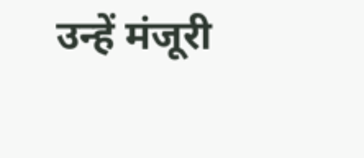उन्हें मंजूरी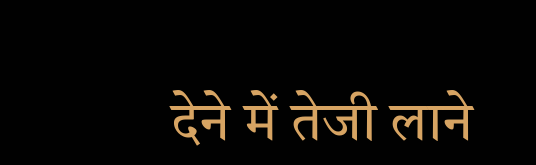देने में तेजी लाने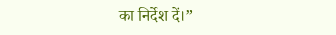का निर्देश दें।”